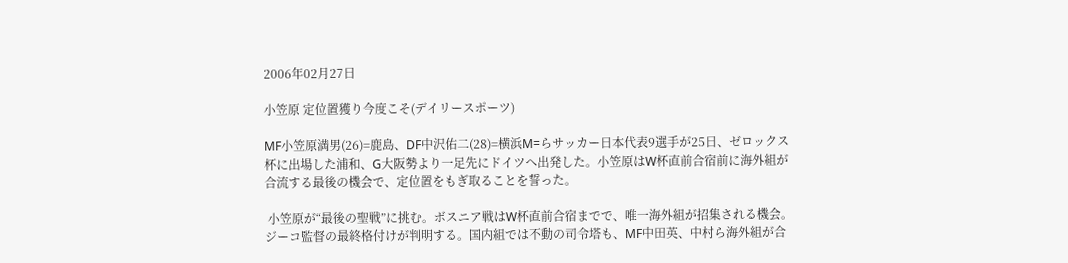2006年02月27日

小笠原 定位置獲り今度こそ(デイリースポーツ)

MF小笠原満男(26)=鹿島、DF中沢佑二(28)=横浜M=らサッカー日本代表9選手が25日、ゼロックス杯に出場した浦和、G大阪勢より一足先にドイツへ出発した。小笠原はW杯直前合宿前に海外組が合流する最後の機会で、定位置をもぎ取ることを誓った。

 小笠原が“最後の聖戦”に挑む。ボスニア戦はW杯直前合宿までで、唯一海外組が招集される機会。ジーコ監督の最終格付けが判明する。国内組では不動の司令塔も、MF中田英、中村ら海外組が合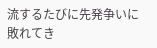流するたびに先発争いに敗れてき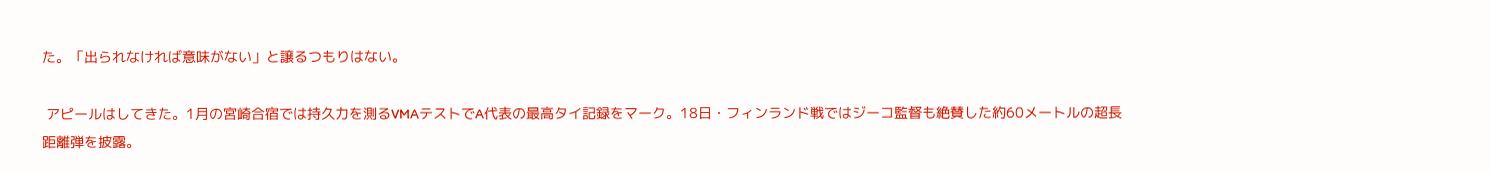た。「出られなければ意味がない」と譲るつもりはない。

 アピールはしてきた。1月の宮崎合宿では持久力を測るVMAテストでA代表の最高タイ記録をマーク。18日・フィンランド戦ではジーコ監督も絶賛した約60メートルの超長距離弾を披露。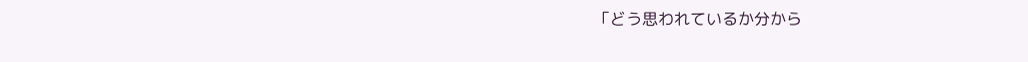「どう思われているか分から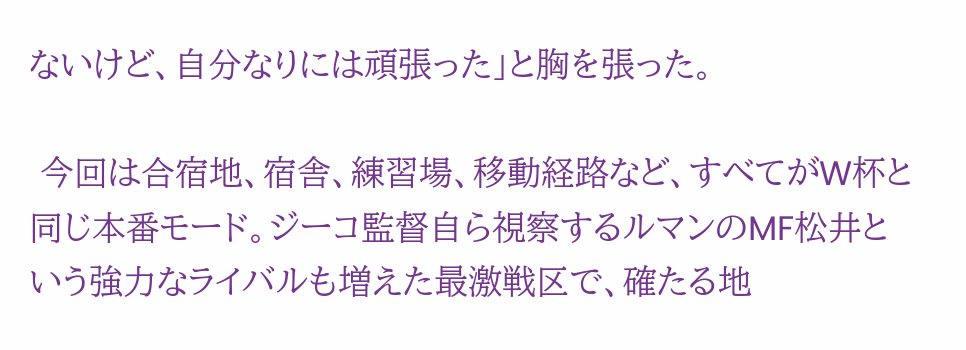ないけど、自分なりには頑張った」と胸を張った。

 今回は合宿地、宿舎、練習場、移動経路など、すべてがW杯と同じ本番モード。ジーコ監督自ら視察するルマンのMF松井という強力なライバルも増えた最激戦区で、確たる地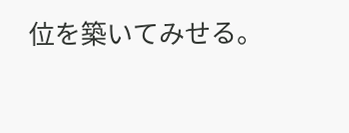位を築いてみせる。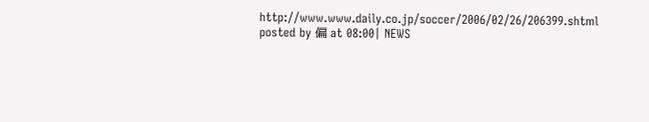http://www.www.daily.co.jp/soccer/2006/02/26/206399.shtml
posted by 偏 at 08:00| NEWS